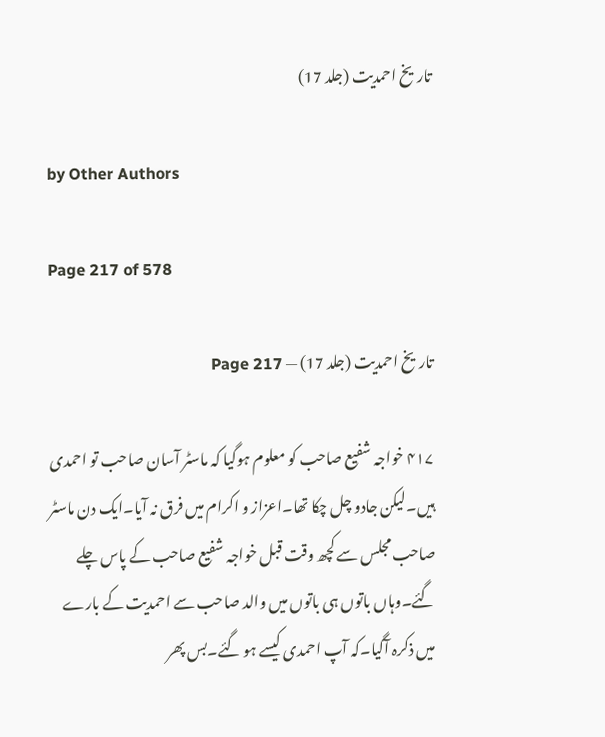تاریخ احمدیت (جلد 17)

by Other Authors

Page 217 of 578

تاریخ احمدیت (جلد 17) — Page 217

۴۱۷ خواجہ شفیع صاحب کو معلوم ہوگیا کہ ماسٹر آسان صاحب تو احمدی ہیں۔لیکن جادو چل چکا تھا۔اعزاز و اکرام میں فرق نہ آیا۔ایک دن ماسٹر صاحب مجلس سے کچھ وقت قبل خواجہ شفیع صاحب کے پاس چلے گئے۔وہاں باتوں ہی باتوں میں والد صاحب سے احمدیت کے بارے میں ذکرہ آگیا۔کہ آپ احمدی کیسے ہو گئے۔بس پھر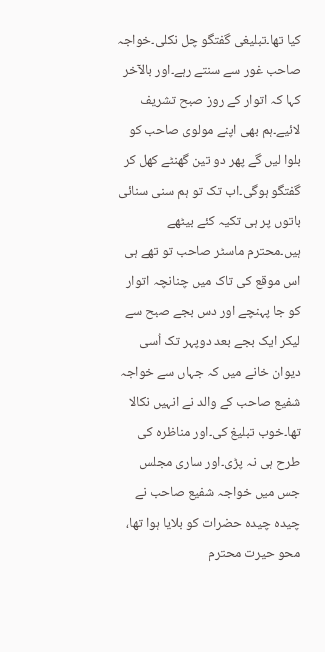کیا تھا۔تبلیغی گفتگو چل نکلی۔خواجہ صاحب غور سے سنتے رہے۔اور بالآخر کہا کہ اتوار کے روز صبح تشریف لائیے۔ہم بھی اپنے مولوی صاحب کو بلوا لیں گے پھر دو تین گھنٹے کھل کر گفتگو ہوگی۔اب تک تو ہم سنی سنائی باتوں پر ہی تکیہ کئے بیٹھے ہیں۔محترم ماسٹر صاحب تو تھے ہی اس موقع کی تاک میں چنانچہ اتوار کو جا پہنچے اور دس بجے صبح سے لیکر ایک بجے بعد دوپہر تک اُسی دیوان خانے میں کہ جہاں سے خواجہ شفیع صاحب کے والد نے انہیں نکالا تھا۔خوب تبلیغ کی۔اور مناظرہ کی طرح ہی نہ پڑی۔اور ساری مجلس جس میں خواجہ شفیع صاحب نے چیدہ چیدہ حضرات کو بلایا ہوا تھا، محو حیرت محترم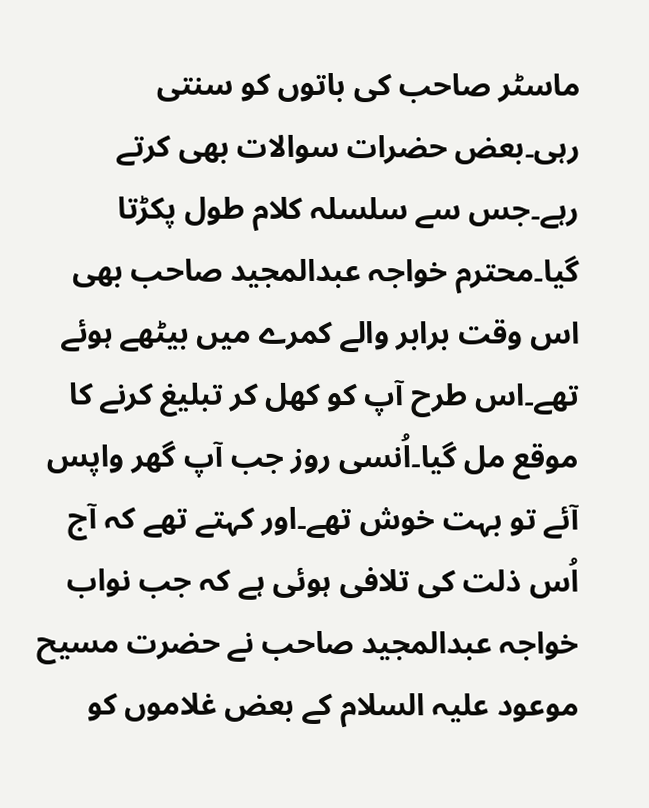ماسٹر صاحب کی باتوں کو سنتی رہی۔بعض حضرات سوالات بھی کرتے رہے۔جس سے سلسلہ کلام طول پکڑتا گیا۔محترم خواجہ عبدالمجید صاحب بھی اس وقت برابر والے کمرے میں بیٹھے ہوئے تھے۔اس طرح آپ کو کھل کر تبلیغ کرنے کا موقع مل گیا۔اُنسی روز جب آپ گھر واپس آئے تو بہت خوش تھے۔اور کہتے تھے کہ آج اُس ذلت کی تلافی ہوئی ہے کہ جب نواب خواجہ عبدالمجید صاحب نے حضرت مسیح موعود علیہ السلام کے بعض غلاموں کو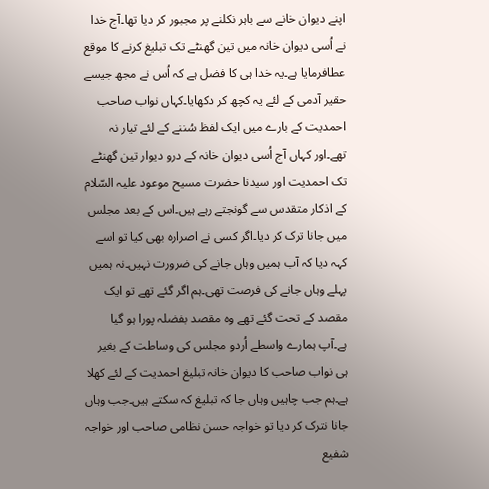اپنے دیوان خانے سے باہر نکلنے پر مجبور کر دیا تھا۔آج خدا نے اُسی دیوان خانہ میں تین گھنٹے تک تبلیغ کرنے کا موقع عطافرمایا ہے۔یہ خدا ہی کا فضل ہے کہ اُس نے مجھ جیسے حقیر آدمی کے لئے یہ کچھ کر دکھایا۔کہاں نواب صاحب احمدیت کے بارے میں ایک لفظ سُننے کے لئے تیار نہ تھے۔اور کہاں آج اُسی دیوان خانہ کے درو دیوار تین گھنٹے تک احمدیت اور سیدنا حضرت مسیح موعود علیہ السّلام کے اذکار متقدس سے گونجتے رہے ہیں۔اس کے بعد مجلس میں جانا ترک کر دیا۔اگر کسی نے اصرارہ بھی کیا تو اسے کہہ دیا کہ آب ہمیں وہاں جانے کی ضرورت نہیں۔نہ ہمیں پہلے وہاں جانے کی فرصت تھی۔ہم اگر گئے تھے تو ایک مقصد کے تحت گئے تھے وہ مقصد بفضلہ پورا ہو گیا ہے۔آپ ہمارے واسطے اُردو مجلس کی وساطت کے بغیر ہی نواب صاحب کا دیوان خانہ تبلیغ احمدیت کے لئے کھلا ہے۔ہم جب چاہیں وہاں جا کہ تبلیغ کہ سکتے ہیں۔جب وہاں جانا نترک کر دیا تو خواجہ حسن نظامی صاحب اور خواجہ شفیع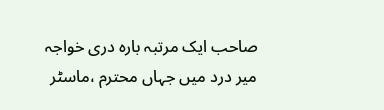صاحب ایک مرتبہ بارہ دری خواجہ میر درد میں جہاں محترم ،ماسٹر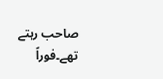صاحب رہتے تھے۔فوراً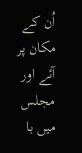اُن کے مکان پر آئے اور مجلس میں با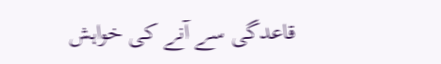قاعدگی سے آنے کی خواہش